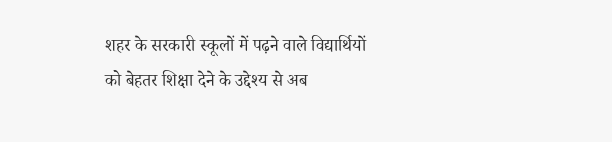शहर के सरकारी स्कूलों में पढ़ने वाले विद्यार्थियों को बेहतर शिक्षा देने के उद्देश्य से अब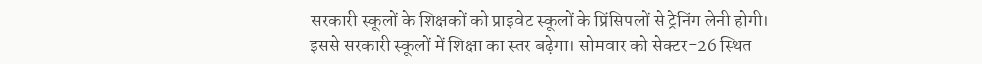सरकारी स्कूलों के शिक्षकों को प्राइवेट स्कूलों के प्रिंसिपलों से ट्रेनिंग लेनी होगी।
इससे सरकारी स्कूलों में शिक्षा का स्तर बढ़ेगा। सोमवार को सेक्टर-26 स्थित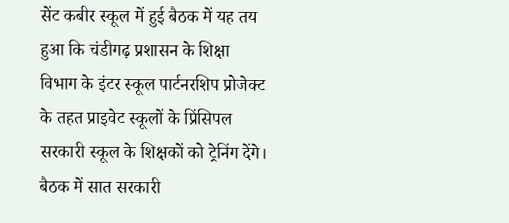सेंट कबीर स्कूल में हुई बैठक में यह तय हुआ कि चंडीगढ़ प्रशासन के शिक्षा विभाग के इंटर स्कूल पार्टनरशिप प्रोजेक्ट के तहत प्राइवेट स्कूलों के प्रिंसिपल सरकारी स्कूल के शिक्षकों को ट्रेनिंग देंगे।
बैठक में सात सरकारी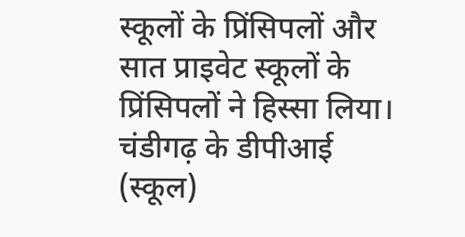स्कूलों के प्रिंसिपलों और सात प्राइवेट स्कूलों के प्रिंसिपलों ने हिस्सा लिया। चंडीगढ़ के डीपीआई (स्कूल)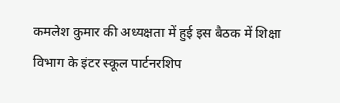कमलेश कुमार की अध्यक्षता में हुई इस बैठक में शिक्षा विभाग के इंटर स्कूल पार्टनरशिप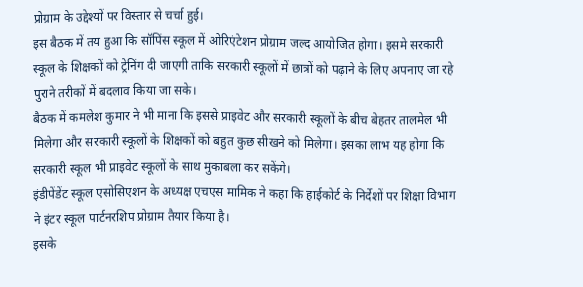प्रोग्राम के उद्देश्यों पर विस्तार से चर्चा हुई।
इस बैठक में तय हुआ कि सॉपिंस स्कूल में ओरिएंटेशन प्रोग्राम जल्द आयोजित होगा। इसमे सरकारी स्कूल के शिक्षकों को ट्रेनिंग दी जाएगी ताकि सरकारी स्कूलों में छात्रों को पढ़ाने के लिए अपनाए जा रहे पुराने तरीकों में बदलाव किया जा सके।
बैठक में कमलेश कुमार ने भी माना कि इससे प्राइवेट और सरकारी स्कूलों के बीच बेहतर तालमेल भी मिलेगा और सरकारी स्कूलों के शिक्षकों को बहुत कुछ सीखने को मिलेगा। इसका लाभ यह होगा कि सरकारी स्कूल भी प्राइवेट स्कूलों के साथ मुकाबला कर सकेंगे।
इंडीपेंडेंट स्कूल एसोसिएशन के अध्यक्ष एचएस मामिक ने कहा कि हाईकोर्ट के निर्देशों पर शिक्षा विभाग ने इंटर स्कूल पार्टनरशिप प्रोग्राम तैयार किया है।
इसके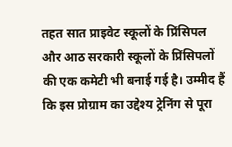तहत सात प्राइवेट स्कूलों के प्रिंसिपल और आठ सरकारी स्कूलों के प्रिंसिपलों की एक कमेटी भी बनाई गई है। उम्मीद हैं कि इस प्रोग्राम का उद्देश्य ट्रेनिंग से पूरा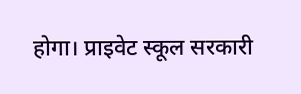होगा। प्राइवेट स्कूल सरकारी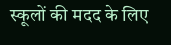स्कूलों की मदद के लिए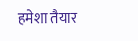हमेशा तैयार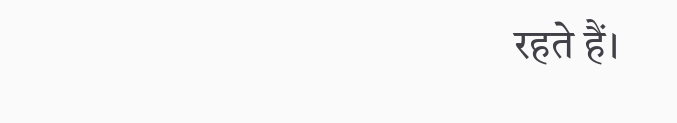रहते हैं।